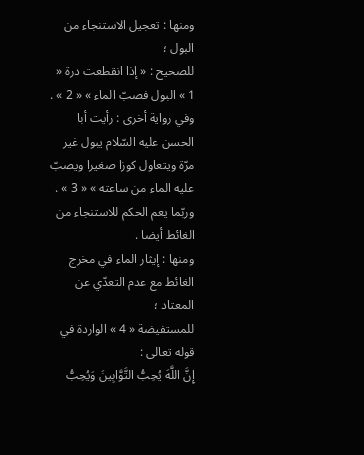ومنها : تعجيل الاستنجاء من البول ؛
للصحيح : « إذا انقطعت درة « 1 » البول فصبّ الماء » « 2 » .
وفي رواية أخرى : رأيت أبا الحسن عليه السّلام يبول غير مرّة ويتعاول كوزا صغيرا ويصبّ عليه الماء من ساعته » « 3 » .
وربّما يعم الحكم للاستنجاء من الغائط أيضا .
ومنها : إيثار الماء في مخرج الغائط مع عدم التعدّي عن المعتاد ؛
للمستفيضة « 4 » الواردة في قوله تعالى :
إِنَّ اللَّهَ يُحِبُّ التَّوَّابِينَ وَيُحِبُّ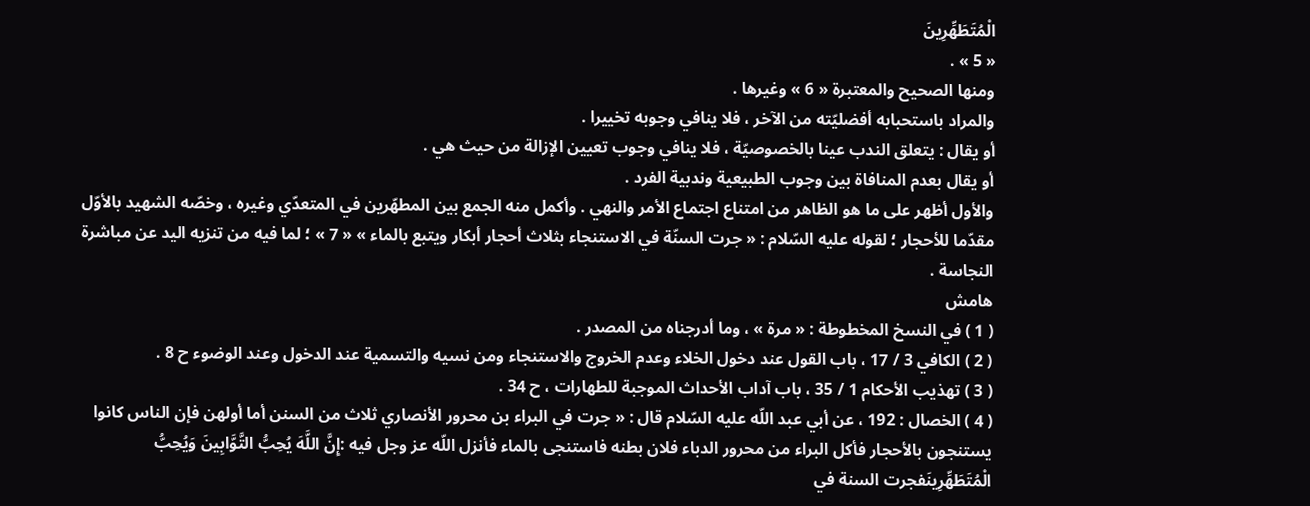الْمُتَطَهِّرِينَ
« 5 » .
ومنها الصحيح والمعتبرة « 6 » وغيرها .
والمراد باستحبابه أفضليّته من الآخر ، فلا ينافي وجوبه تخييرا .
أو يقال : يتعلق الندب عينا بالخصوصيّة ، فلا ينافي وجوب تعيين الإزالة من حيث هي .
أو يقال بعدم المنافاة بين وجوب الطبيعية وندبية الفرد .
والأول أظهر على ما هو الظاهر من امتناع اجتماع الأمر والنهي . وأكمل منه الجمع بين المطهّرين في المتعدّي وغيره ، وخصّه الشهيد بالأوّل مقدّما للأحجار ؛ لقوله عليه السّلام : « جرت السنّة في الاستنجاء بثلاث أحجار أبكار ويتبع بالماء » « 7 » ؛ لما فيه من تنزيه اليد عن مباشرة النجاسة .
هامش
( 1 ) في النسخ المخطوطة : « مرة » ، وما أدرجناه من المصدر .
( 2 ) الكافي 3 / 17 ، باب القول عند دخول الخلاء وعدم الخروج والاستنجاء ومن نسيه والتسمية عند الدخول وعند الوضوء ح 8 .
( 3 ) تهذيب الأحكام 1 / 35 ، باب آداب الأحداث الموجبة للطهارات ، ح 34 .
( 4 ) الخصال : 192 ، عن أبي عبد اللّه عليه السّلام قال : « جرت في البراء بن محرور الأنصاري ثلاث من السنن أما أولهن فإن الناس كانوا يستنجون بالأحجار فأكل البراء من محرور الدباء فلان بطنه فاستنجى بالماء فأنزل اللّه عز وجل فيه :إِنَّ اللَّهَ يُحِبُّ التَّوَّابِينَ وَيُحِبُّ الْمُتَطَهِّرِينَفجرت السنة في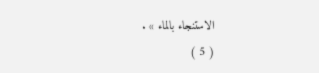الاستنجاء بالماء » .
( 5 )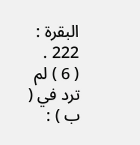البقرة : 222 .
( 6 ) لم ترد في ( ب ) :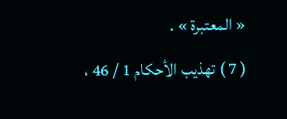« المعتبرة » .
( 7 ) تهذيب الأحكام 1 / 46 ،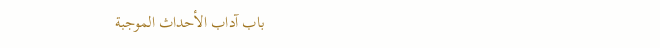باب آداب الأحداث الموجبة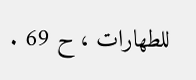للطهارات ، ح 69 .